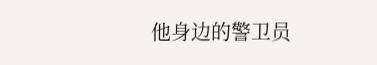他身边的警卫员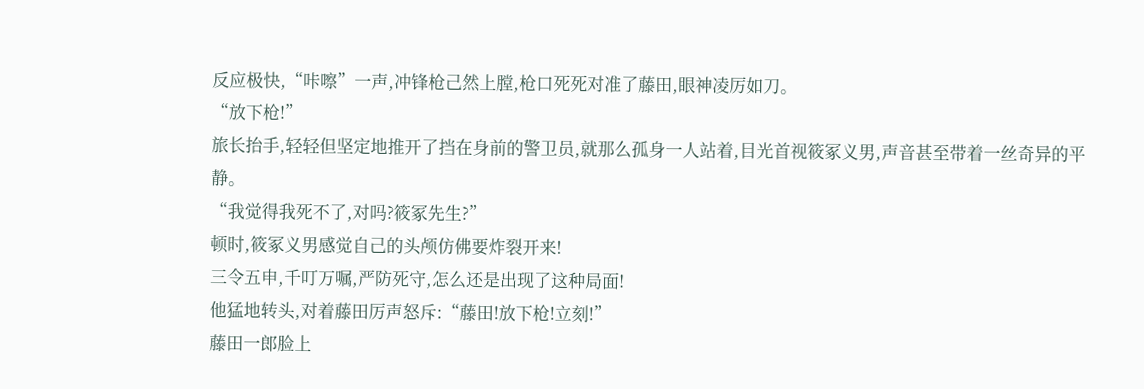反应极快,“咔嚓”一声,冲锋枪己然上膛,枪口死死对准了藤田,眼神凌厉如刀。
“放下枪!”
旅长抬手,轻轻但坚定地推开了挡在身前的警卫员,就那么孤身一人站着,目光首视筱冢义男,声音甚至带着一丝奇异的平静。
“我觉得我死不了,对吗?筱冢先生?”
顿时,筱冢义男感觉自己的头颅仿佛要炸裂开来!
三令五申,千叮万嘱,严防死守,怎么还是出现了这种局面!
他猛地转头,对着藤田厉声怒斥:“藤田!放下枪!立刻!”
藤田一郎脸上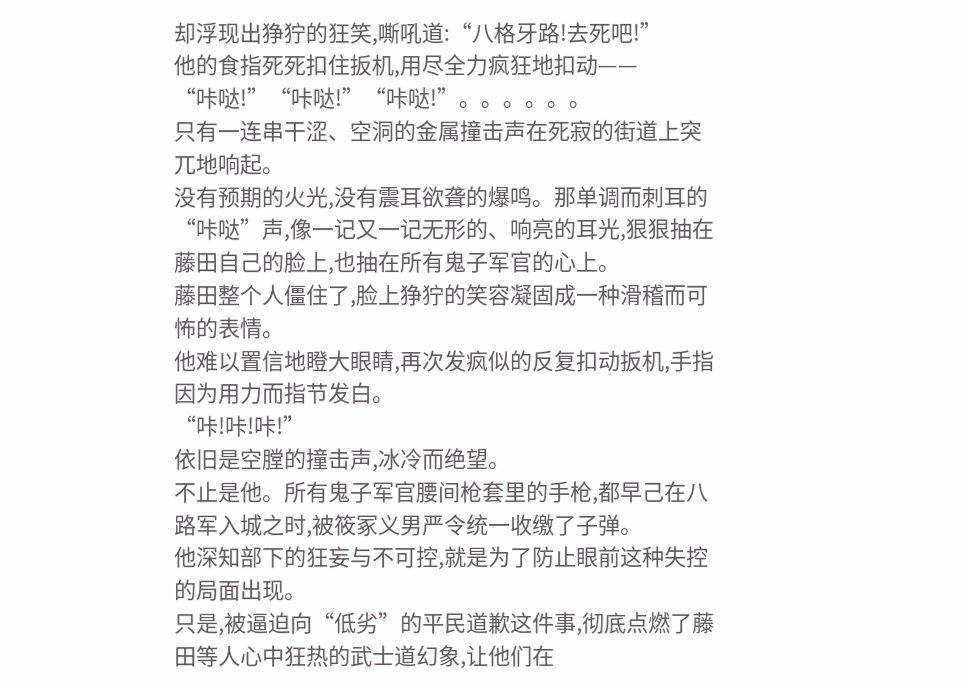却浮现出狰狞的狂笑,嘶吼道:“八格牙路!去死吧!”
他的食指死死扣住扳机,用尽全力疯狂地扣动——
“咔哒!”“咔哒!”“咔哒!”。。。。。。
只有一连串干涩、空洞的金属撞击声在死寂的街道上突兀地响起。
没有预期的火光,没有震耳欲聋的爆鸣。那单调而刺耳的“咔哒”声,像一记又一记无形的、响亮的耳光,狠狠抽在藤田自己的脸上,也抽在所有鬼子军官的心上。
藤田整个人僵住了,脸上狰狞的笑容凝固成一种滑稽而可怖的表情。
他难以置信地瞪大眼睛,再次发疯似的反复扣动扳机,手指因为用力而指节发白。
“咔!咔!咔!”
依旧是空膛的撞击声,冰冷而绝望。
不止是他。所有鬼子军官腰间枪套里的手枪,都早己在八路军入城之时,被筱冢义男严令统一收缴了子弹。
他深知部下的狂妄与不可控,就是为了防止眼前这种失控的局面出现。
只是,被逼迫向“低劣”的平民道歉这件事,彻底点燃了藤田等人心中狂热的武士道幻象,让他们在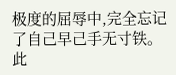极度的屈辱中,完全忘记了自己早己手无寸铁。
此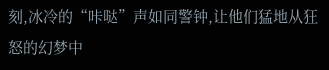刻,冰冷的“咔哒”声如同警钟,让他们猛地从狂怒的幻梦中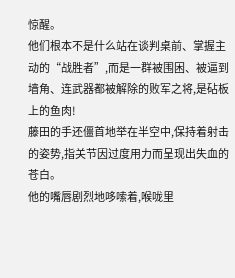惊醒。
他们根本不是什么站在谈判桌前、掌握主动的“战胜者”,而是一群被围困、被逼到墙角、连武器都被解除的败军之将,是砧板上的鱼肉!
藤田的手还僵首地举在半空中,保持着射击的姿势,指关节因过度用力而呈现出失血的苍白。
他的嘴唇剧烈地哆嗦着,喉咙里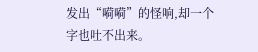发出“嗬嗬”的怪响,却一个字也吐不出来。